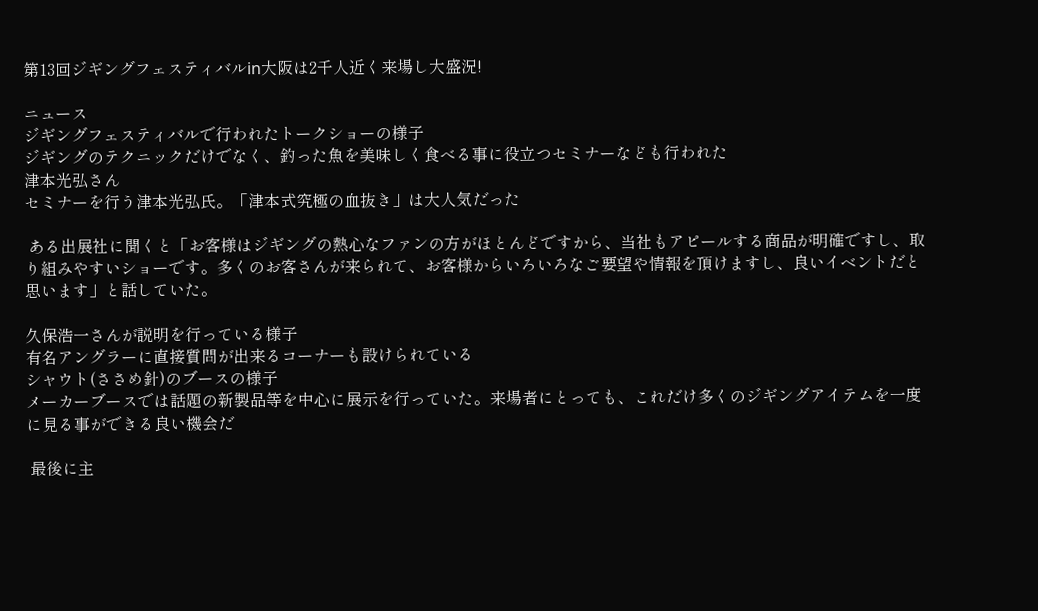第13回ジギングフェスティバルin大阪は2千人近く来場し大盛況!

ニュース
ジギングフェスティバルで行われたトークショーの様子
ジギングのテクニックだけでなく、釣った魚を美味しく食べる事に役立つセミナーなども行われた
津本光弘さん
セミナーを行う津本光弘氏。「津本式究極の血抜き」は大人気だった

 ある出展社に聞くと「お客様はジギングの熱心なファンの方がほとんどですから、当社もアピールする商品が明確ですし、取り組みやすいショーです。多くのお客さんが来られて、お客様からいろいろなご要望や情報を頂けますし、良いイベントだと思います」と話していた。

久保浩一さんが説明を行っている様子
有名アングラーに直接質問が出来るコーナーも設けられている
シャウト(ささめ針)のブースの様子
メーカーブースでは話題の新製品等を中心に展示を行っていた。来場者にとっても、これだけ多くのジギングアイテムを一度に見る事ができる良い機会だ

 最後に主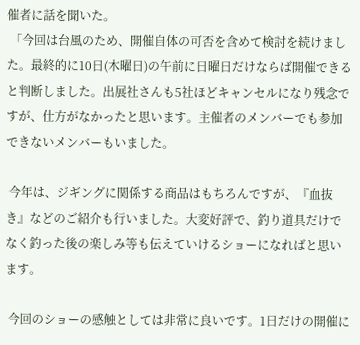催者に話を聞いた。
 「今回は台風のため、開催自体の可否を含めて検討を続けました。最終的に10日(木曜日)の午前に日曜日だけならば開催できると判断しました。出展社さんも5社ほどキャンセルになり残念ですが、仕方がなかったと思います。主催者のメンバーでも参加できないメンバーもいました。

 今年は、ジギングに関係する商品はもちろんですが、『血抜き』などのご紹介も行いました。大変好評で、釣り道具だけでなく釣った後の楽しみ等も伝えていけるショーになればと思います。

 今回のショーの感触としては非常に良いです。1日だけの開催に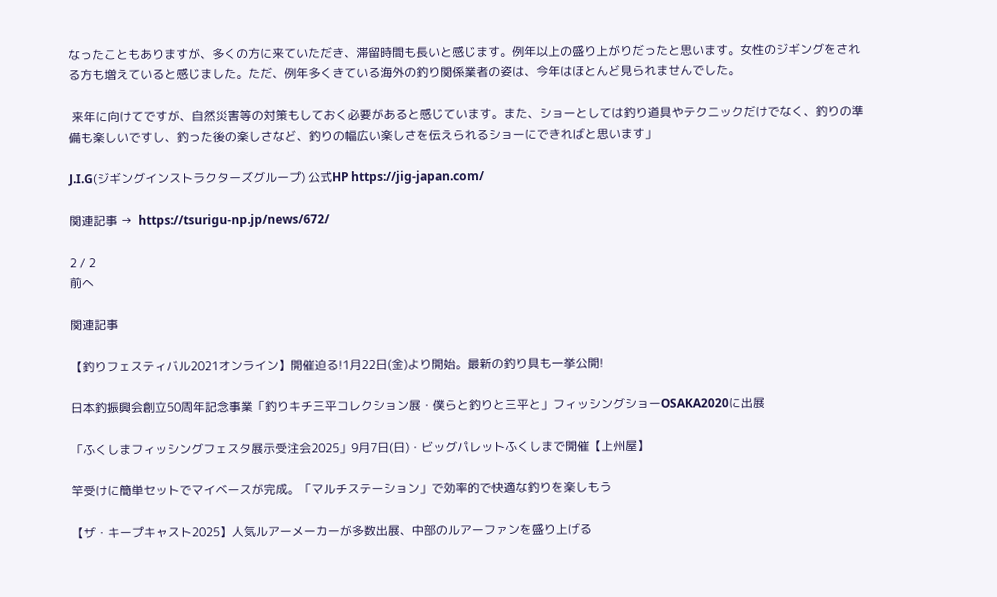なったこともありますが、多くの方に来ていただき、滞留時間も長いと感じます。例年以上の盛り上がりだったと思います。女性のジギングをされる方も増えていると感じました。ただ、例年多くきている海外の釣り関係業者の姿は、今年はほとんど見られませんでした。

 来年に向けてですが、自然災害等の対策もしておく必要があると感じています。また、ショーとしては釣り道具やテクニックだけでなく、釣りの準備も楽しいですし、釣った後の楽しさなど、釣りの幅広い楽しさを伝えられるショーにできればと思います」

J.I.G(ジギングインストラクターズグループ) 公式HP https://jig-japan.com/

関連記事 →  https://tsurigu-np.jp/news/672/

2 / 2
前へ

関連記事

【釣りフェスティバル2021オンライン】開催迫る!1月22日(金)より開始。最新の釣り具も一挙公開!

日本釣振興会創立50周年記念事業「釣りキチ三平コレクション展・僕らと釣りと三平と」フィッシングショーOSAKA2020に出展

「ふくしまフィッシングフェスタ展示受注会2025」9月7日(日)・ビッグパレットふくしまで開催【上州屋】

竿受けに簡単セットでマイベースが完成。「マルチステーション」で効率的で快適な釣りを楽しもう

【ザ・キープキャスト2025】人気ルアーメーカーが多数出展、中部のルアーファンを盛り上げる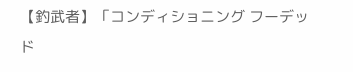【釣武者】「コンディショニング フーデッド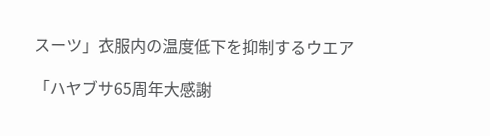スーツ」衣服内の温度低下を抑制するウエア

「ハヤブサ65周年大感謝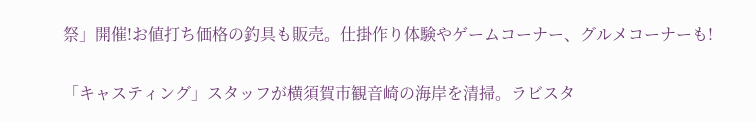祭」開催!お値打ち価格の釣具も販売。仕掛作り体験やゲームコーナー、グルメコーナーも!

「キャスティング」スタッフが横須賀市観音崎の海岸を清掃。ラビスタ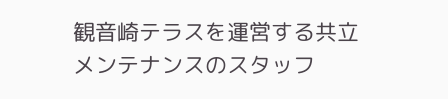観音崎テラスを運営する共立メンテナンスのスタッフ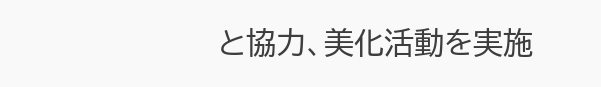と協力、美化活動を実施